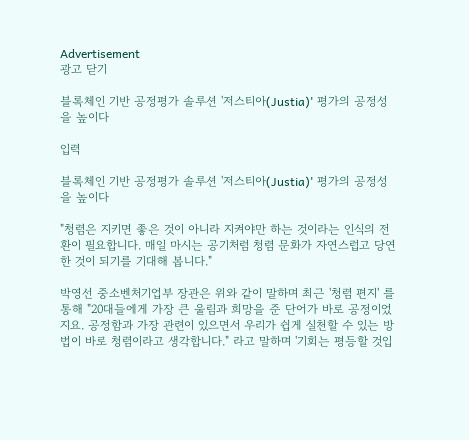Advertisement
광고 닫기

블록체인 기반 공정평가 솔루션 '저스티아(Justia)' 평가의 공정성을 높이다

입력

블록체인 기반 공정평가 솔루션 '저스티아(Justia)' 평가의 공정성을 높이다

"청렴은 지키면 좋은 것이 아니라 지켜야만 하는 것이라는 인식의 전환이 필요합니다. 매일 마시는 공기처럼 청렴 문화가 자연스럽고 당연한 것이 되기를 기대해 봅니다."

박영선 중소벤처기업부 장관은 위와 같이 말하며 최근 '청렴 편지' 를 통해 "20대들에게 가장 큰 울림과 희망을 준 단어가 바로 공정이었지요. 공정함과 가장 관련이 있으면서 우리가 쉽게 실천할 수 있는 방법이 바로 청렴이라고 생각합니다." 라고 말하며 '기회는 평등할 것입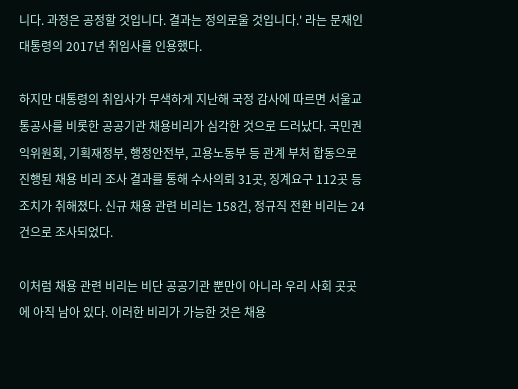니다. 과정은 공정할 것입니다. 결과는 정의로울 것입니다.' 라는 문재인 대통령의 2017년 취임사를 인용했다.

하지만 대통령의 취임사가 무색하게 지난해 국정 감사에 따르면 서울교통공사를 비롯한 공공기관 채용비리가 심각한 것으로 드러났다. 국민권익위원회, 기획재정부, 행정안전부, 고용노동부 등 관계 부처 합동으로 진행된 채용 비리 조사 결과를 통해 수사의뢰 31곳, 징계요구 112곳 등 조치가 취해졌다. 신규 채용 관련 비리는 158건, 정규직 전환 비리는 24건으로 조사되었다.

이처럼 채용 관련 비리는 비단 공공기관 뿐만이 아니라 우리 사회 곳곳에 아직 남아 있다. 이러한 비리가 가능한 것은 채용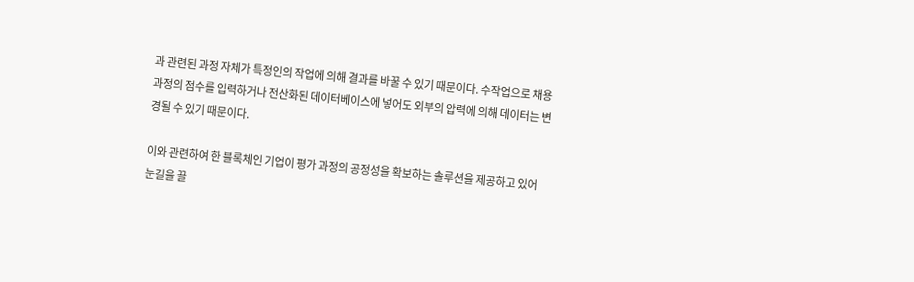과 관련된 과정 자체가 특정인의 작업에 의해 결과를 바꿀 수 있기 때문이다. 수작업으로 채용 과정의 점수를 입력하거나 전산화된 데이터베이스에 넣어도 외부의 압력에 의해 데이터는 변경될 수 있기 때문이다.

이와 관련하여 한 블록체인 기업이 평가 과정의 공정성을 확보하는 솔루션을 제공하고 있어 눈길을 끌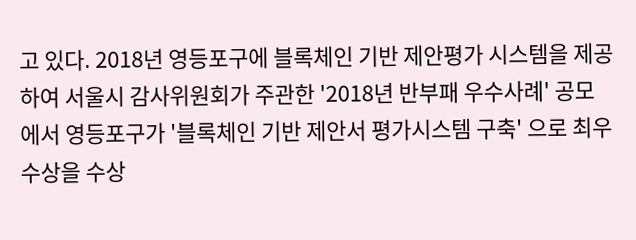고 있다. 2018년 영등포구에 블록체인 기반 제안평가 시스템을 제공하여 서울시 감사위원회가 주관한 '2018년 반부패 우수사례' 공모에서 영등포구가 '블록체인 기반 제안서 평가시스템 구축' 으로 최우수상을 수상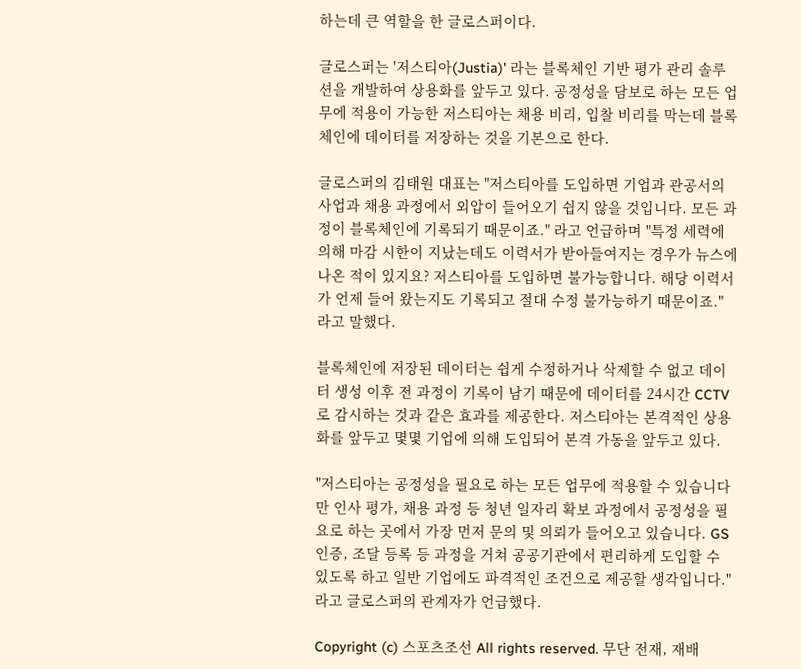하는데 큰 역할을 한 글로스퍼이다.

글로스퍼는 '저스티아(Justia)' 라는 블록체인 기반 평가 관리 솔루션을 개발하여 상용화를 앞두고 있다. 공정성을 담보로 하는 모든 업무에 적용이 가능한 저스티아는 채용 비리, 입찰 비리를 막는데 블록체인에 데이터를 저장하는 것을 기본으로 한다.

글로스퍼의 김태원 대표는 "저스티아를 도입하면 기업과 관공서의 사업과 채용 과정에서 외압이 들어오기 쉽지 않을 것입니다. 모든 과정이 블록체인에 기록되기 때문이죠." 라고 언급하며 "특정 세력에 의해 마감 시한이 지났는데도 이력서가 받아들여지는 경우가 뉴스에 나온 적이 있지요? 저스티아를 도입하면 불가능합니다. 해당 이력서가 언제 들어 왔는지도 기록되고 절대 수정 불가능하기 때문이죠." 라고 말했다.

블록체인에 저장된 데이터는 쉽게 수정하거나 삭제할 수 없고 데이터 생성 이후 전 과정이 기록이 남기 때문에 데이터를 24시간 CCTV로 감시하는 것과 같은 효과를 제공한다. 저스티아는 본격적인 상용화를 앞두고 몇몇 기업에 의해 도입되어 본격 가동을 앞두고 있다.

"저스티아는 공정성을 필요로 하는 모든 업무에 적용할 수 있습니다만 인사 평가, 채용 과정 등 청년 일자리 확보 과정에서 공정성을 필요로 하는 곳에서 가장 먼저 문의 및 의뢰가 들어오고 있습니다. GS인증, 조달 등록 등 과정을 거쳐 공공기관에서 편리하게 도입할 수 있도록 하고 일반 기업에도 파격적인 조건으로 제공할 생각입니다." 라고 글로스퍼의 관계자가 언급했다.

Copyright (c) 스포츠조선 All rights reserved. 무단 전재, 재배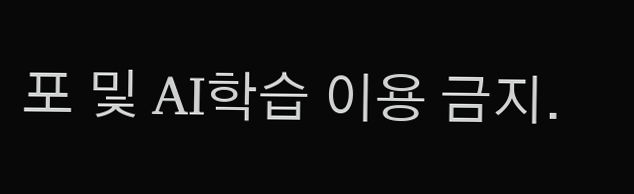포 및 AI학습 이용 금지.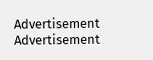Advertisement
Advertisement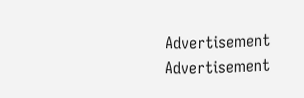Advertisement
Advertisement